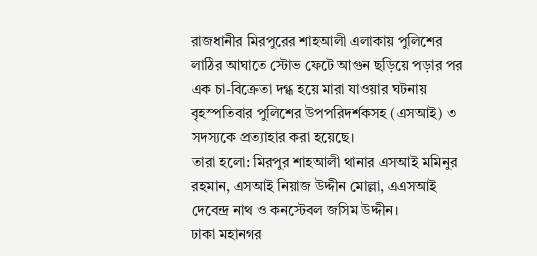রাজধানীর মিরপুরের শাহআলী এলাকায় পুলিশের লাঠির আঘাতে স্টোভ ফেটে আগুন ছড়িয়ে পড়ার পর এক চা-বিক্রেতা দগ্ধ হয়ে মারা যাওয়ার ঘটনায় বৃহস্পতিবার পুলিশের উপপরিদর্শকসহ (এসআই) ৩ সদস্যকে প্রত্যাহার করা হয়েছে।
তারা হলো: মিরপুর শাহআলী থানার এসআই মমিনুর রহমান, এসআই নিয়াজ উদ্দীন মোল্লা, এএসআই দেবেন্দ্র নাথ ও কনস্টেবল জসিম উদ্দীন।
ঢাকা মহানগর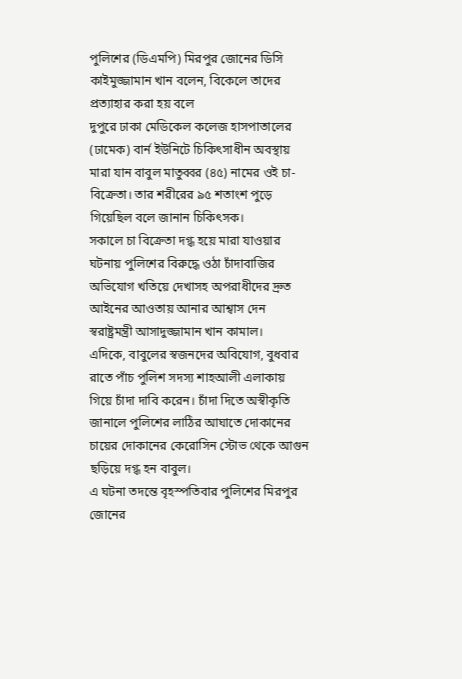পুলিশের (ডিএমপি) মিরপুর জোনের ডিসি কাইমুজ্জামান খান বলেন, বিকেলে তাদের প্রত্যাহার করা হয় বলে
দুপুরে ঢাকা মেডিকেল কলেজ হাসপাতালের (ঢামেক) বার্ন ইউনিটে চিকিৎসাধীন অবস্থায় মারা যান বাবুল মাতুব্বর (৪৫) নামের ওই চা-বিক্রেতা। তার শরীরের ৯৫ শতাংশ পুড়ে গিয়েছিল বলে জানান চিকিৎসক।
সকালে চা বিক্রেতা দগ্ধ হয়ে মারা যাওয়ার ঘটনায় পুলিশের বিরুদ্ধে ওঠা চাঁদাবাজির অভিযোগ খতিয়ে দেখাসহ অপরাধীদের দ্রুত আইনের আওতায় আনার আশ্বাস দেন স্বরাষ্ট্রমন্ত্রী আসাদুজ্জামান খান কামাল।
এদিকে, বাবুলের স্বজনদের অবিযোগ, বুধবার রাতে পাঁচ পুলিশ সদস্য শাহআলী এলাকায় গিয়ে চাঁদা দাবি করেন। চাঁদা দিতে অস্বীকৃতি জানালে পুলিশের লাঠির আঘাতে দোকানের চায়ের দোকানের কেরোসিন স্টোভ থেকে আগুন ছড়িয়ে দগ্ধ হন বাবুল।
এ ঘটনা তদন্তে বৃহস্পতিবার পুলিশের মিরপুর জোনের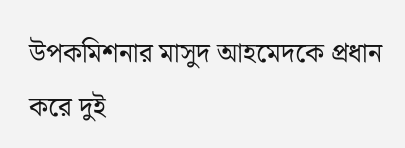উপকমিশনার মাসুদ আহমেদকে প্রধান করে দুই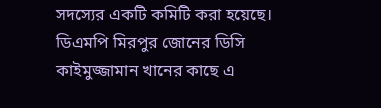সদস্যের একটি কমিটি করা হয়েছে।
ডিএমপি মিরপুর জোনের ডিসি কাইমুজ্জামান খানের কাছে এ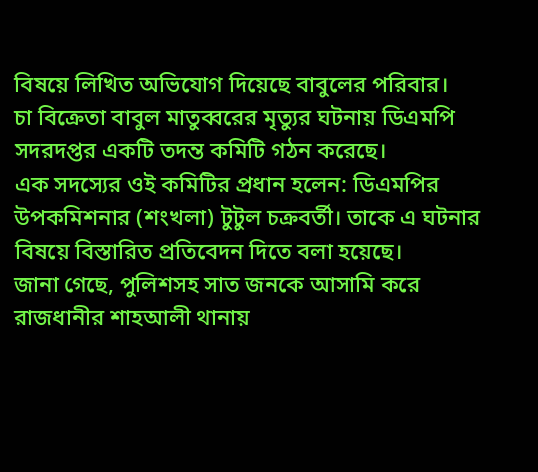বিষয়ে লিখিত অভিযোগ দিয়েছে বাবুলের পরিবার।
চা বিক্রেতা বাবুল মাতুব্বরের মৃত্যুর ঘটনায় ডিএমপি সদরদপ্তর একটি তদন্ত কমিটি গঠন করেছে।
এক সদস্যের ওই কমিটির প্রধান হলেন: ডিএমপির উপকমিশনার (শংখলা) টুটুল চক্রবর্তী। তাকে এ ঘটনার বিষয়ে বিস্তারিত প্রতিবেদন দিতে বলা হয়েছে।
জানা গেছে, পুলিশসহ সাত জনকে আসামি করে রাজধানীর শাহআলী থানায়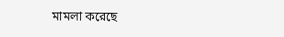মামলা করেছে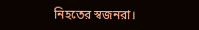নিহতের স্বজনরা।